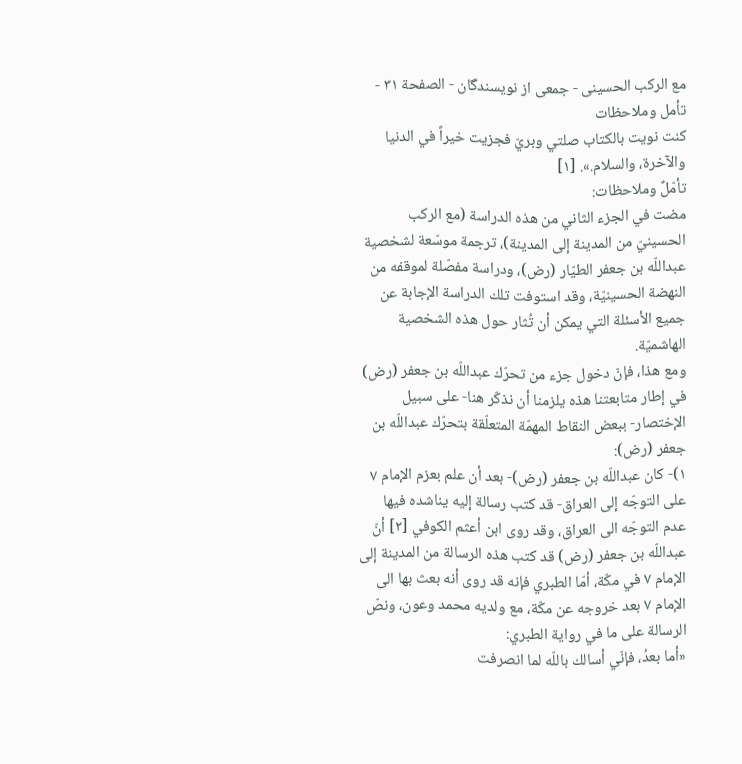مع الركب الحسينى - جمعی از نویسندگان - الصفحة ٣١ - تأمل وملاحظات
كنت نويت بالكتاب صلتي وبريّ فجزيت خيراً في الدنيا والآخرة، والسلام.». [١]
تأمّلٌ وملاحظات:
مضت في الجزء الثاني من هذه الدراسة (مع الركب الحسينيّ من المدينة إلى المدينة)، ترجمة موسّعة لشخصية عبداللّه بن جعفر الطيّار (رض)، ودراسة مفصّلة لموقفه من النهضة الحسينيّة، وقد استوفت تلك الدراسة الإجابة عن جميع الأسئلة التي يمكن أن تُثار حول هذه الشخصية الهاشميّة.
ومع هذا، فإنّ دخول جزء من تحرّك عبداللّه بن جعفر (رض) في إطار متابعتنا هذه يلزمنا أن نذكّر هنا- على سبيل الإختصار- ببعض النقاط المهمّة المتعلّقة بتحرّك عبداللّه بن جعفر (رض):
١)- كان عبداللّه بن جعفر (رض)- بعد أن علم بعزم الإمام ٧ على التوجّه إلى العراق- قد كتب رسالة إليه يناشده فيها عدم التوجّه الى العراق، وقد روى ابن أعثم الكوفي [٢] أنّ عبداللّه بن جعفر (رض) قد كتب هذه الرسالة من المدينة إلى الإمام ٧ في مكّة، أمّا الطبري فإنه قد روى أنه بعث بها الى الإمام ٧ بعد خروجه عن مكّة، مع ولديه محمد وعون، ونصّ الرسالة على ما في رواية الطبري:
«أما بعدُ، فإنّي أسالك باللّه لما انصرفت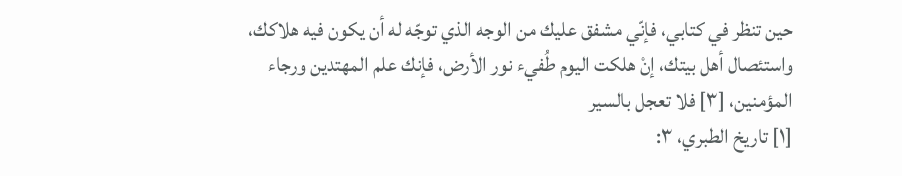حين تنظر في كتابي، فإنّي مشفق عليك من الوجه الذي توجّه له أن يكون فيه هلاكك، واستئصال أهل بيتك، إنْ هلكت اليوم طُفيء نور الأرض، فإنك علم المهتدين ورجاء المؤمنين، [٣] فلا تعجل بالسير
[١] تاريخ الطبري، ٣: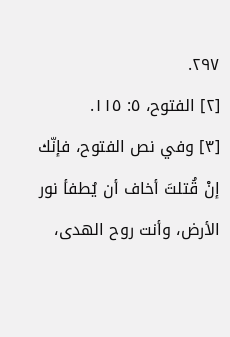٢٩٧.
[٢] الفتوح، ٥: ١١٥.
[٣] وفي نص الفتوح، فإنّك إنْ قُتلتَ أخاف أن يُطفأ نور الأرض، وأنت روح الهدى،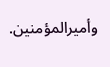وأميرالمؤمنين.